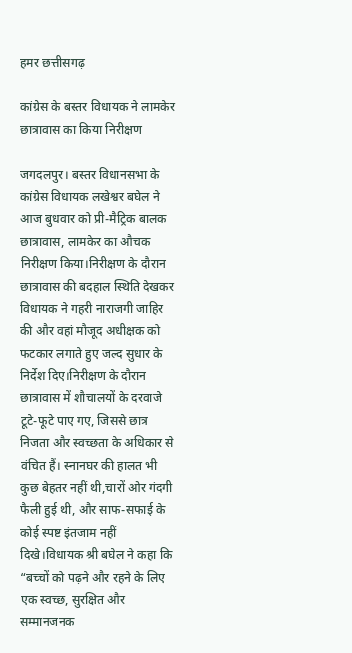हमर छत्तीसगढ़

कांग्रेस के बस्तर विधायक ने लामकेर छात्रावास का किया निरीक्षण

जगदलपुर। बस्तर विधानसभा के कांग्रेस विधायक लखेश्वर बघेल ने आज बुधवार को प्री-मैट्रिक बालक छात्रावास, लामकेर का औचक निरीक्षण किया।निरीक्षण के दौरान छात्रावास की बदहाल स्थिति देखकर विधायक ने गहरी नाराजगी जाहिर की और वहां मौजूद अधीक्षक को फटकार लगाते हुए जल्द सुधार के निर्देश दिए।निरीक्षण के दौरान छात्रावास में शौचालयों के दरवाजे टूटे-फूटे पाए गए, जिससे छात्र निजता और स्वच्छता के अधिकार से वंचित हैं। स्नानघर की हालत भी कुछ बेहतर नहीं थी,चारों ओर गंदगी फैली हुई थी, और साफ-सफाई के कोई स्पष्ट इंतजाम नहीं दिखे।विधायक श्री बघेल ने कहा कि “बच्चों को पढ़ने और रहने के लिए एक स्वच्छ, सुरक्षित और सम्मानजनक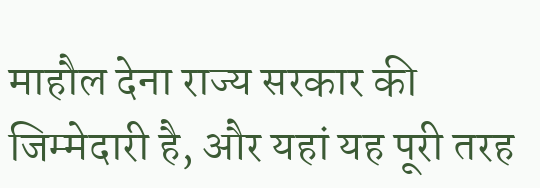माहौल देना राज्य सरकार की जिम्मेदारी है, और यहां यह पूरी तरह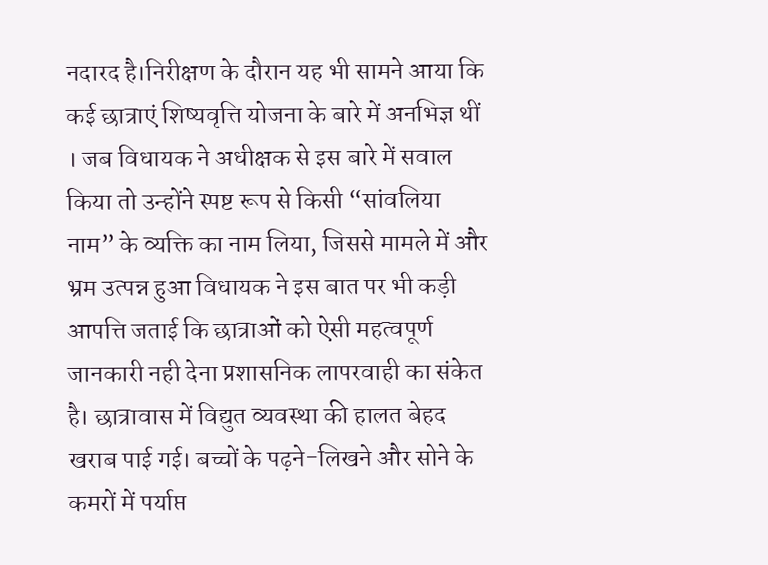नदारद है।निरीक्षण के दौरान यह भी सामने आया कि कई छात्राएं शिष्यवृत्ति योजना के बारे में अनभिज्ञ थीं । जब विधायक ने अधीक्षक से इस बारे में सवाल किया तो उन्होंने स्पष्ट रूप से किसी “सांवलिया नाम” के व्यक्ति का नाम लिया, जिससे मामले में और भ्रम उत्पन्न हुआ विधायक ने इस बात पर भी कड़ी आपत्ति जताई कि छात्राओं को ऐसी महत्वपूर्ण जानकारी नही देना प्रशासनिक लापरवाही का संकेत है। छात्रावास में विद्युत व्यवस्था की हालत बेहद खराब पाई गई। बच्चों के पढ़ने-लिखने और सोने के कमरों में पर्याप्त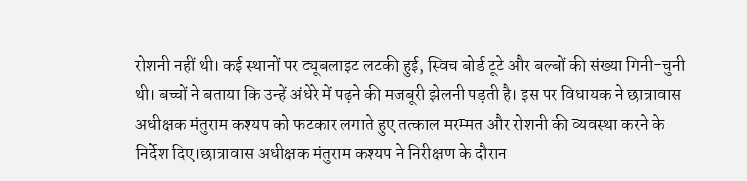रोशनी नहीं थी। कई स्थानों पर ट्यूबलाइट लटकी हुई, स्विच बोर्ड टूटे और बल्बों की संख्या गिनी-चुनी थी। बच्चों ने बताया कि उन्हें अंधेरे में पढ़ने की मजबूरी झेलनी पड़ती है। इस पर विधायक ने छात्रावास अधीक्षक मंतुराम कश्यप को फटकार लगाते हुए तत्काल मरम्मत और रोशनी की व्यवस्था करने के निर्देश दिए।छात्रावास अधीक्षक मंतुराम कश्यप ने निरीक्षण के दौरान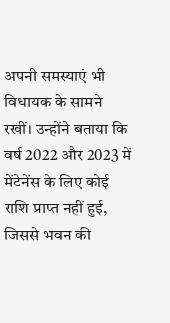अपनी समस्याएं भी विधायक के सामने रखीं। उन्होंने बताया कि वर्ष 2022 और 2023 में मेंटेनेंस के लिए कोई राशि प्राप्त नहीं हुई, जिससे भवन की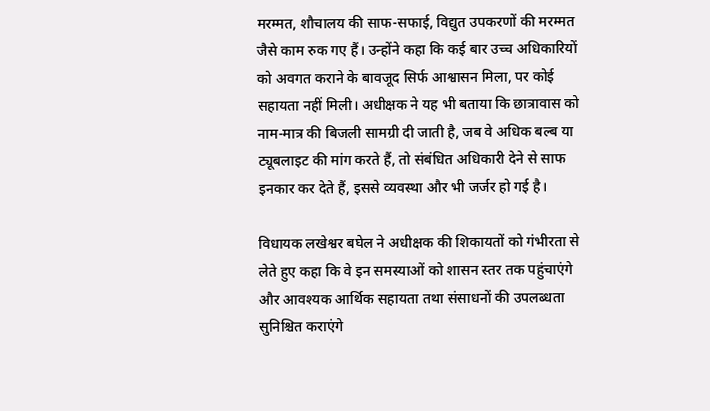मरम्मत, शौचालय की साफ-सफाई, विद्युत उपकरणों की मरम्मत जैसे काम रुक गए हैं। उन्होंने कहा कि कई बार उच्च अधिकारियों को अवगत कराने के बावजूद सिर्फ आश्वासन मिला, पर कोई सहायता नहीं मिली। अधीक्षक ने यह भी बताया कि छात्रावास को नाम-मात्र की बिजली सामग्री दी जाती है, जब वे अधिक बल्ब या ट्यूबलाइट की मांग करते हैं, तो संबंधित अधिकारी देने से साफ इनकार कर देते हैं, इससे व्यवस्था और भी जर्जर हो गई है।

विधायक लखेश्वर बघेल ने अधीक्षक की शिकायतों को गंभीरता से लेते हुए कहा कि वे इन समस्याओं को शासन स्तर तक पहुंचाएंगे और आवश्यक आर्थिक सहायता तथा संसाधनों की उपलब्धता सुनिश्चित कराएंगे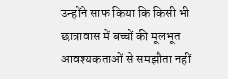उन्होंने साफ किया कि किसी भी छात्रावास में बच्चों की मूलभूत आवश्यकताओं से समझौता नहीं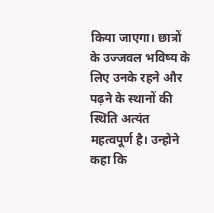किया जाएगा। छात्रों के उज्जवल भविष्य के लिए उनके रहने और पढ़ने के स्थानों की स्थिति अत्यंत महत्वपूर्ण है। उन्होने कहा कि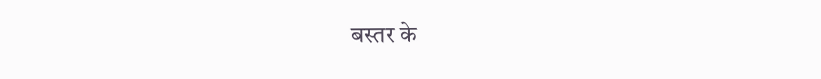बस्तर के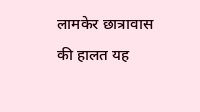लामकेर छात्रावास की हालत यह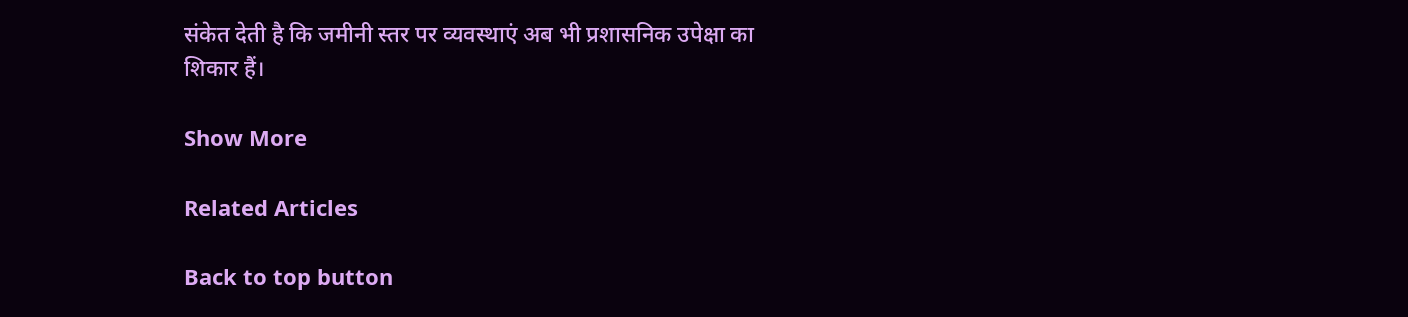संकेत देती है कि जमीनी स्तर पर व्यवस्थाएं अब भी प्रशासनिक उपेक्षा का शिकार हैं।

Show More

Related Articles

Back to top button